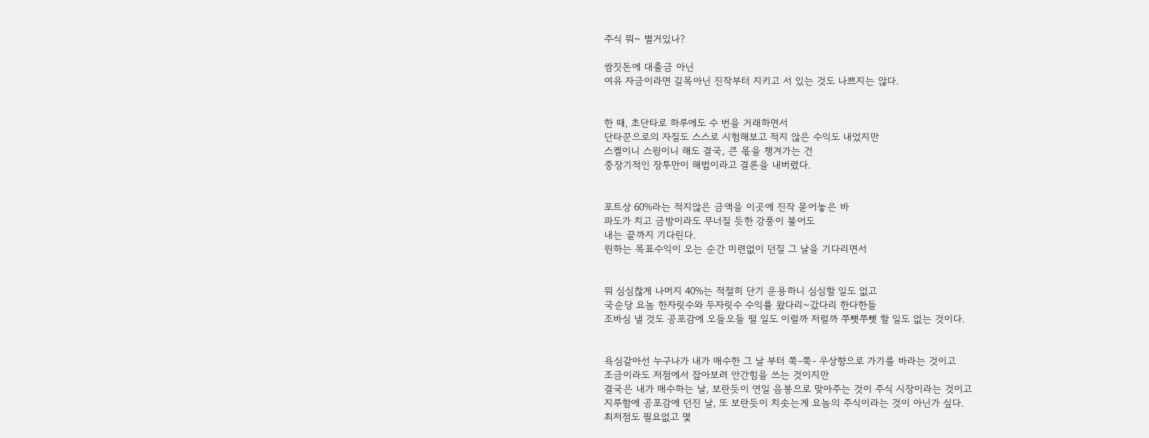주식 뭐~ 별거있나?

쌈짓돈에 대출금 아닌
여유 자금이라면 길목아닌 진작부터 지키고 서 있는 것도 나쁘지는 않다.


한 때, 초단타로 하루에도 수 번을 거래하면서
단타꾼으로의 자질도 스스로 시험해보고 적지 않은 수익도 내었지만
스켈이니 스윙이니 해도 결국, 큰 몫을 챙겨가는 건
중장기적인 장투만이 해법이라고 결론을 내버렸다.


포트상 60%라는 적지않은 금액을 이곳에 진작 묻어놓은 바
파도가 치고 금방이라도 무너질 듯한 강풍이 불어도
내는 끝까지 기다린다.
원하는 목표수익이 오는 순간 미련없이 던질 그 날을 기다리면서


뭐 심심찮게 나머지 40%는 적절히 단기 운용하니 심심할 일도 없고
국순당 요놈 한자릿수와 두자릿수 수익률 왔다리~갔다리 한다한들
조바심 낼 것도 공포감에 오들오들 떨 일도 이럴까 저럴까 쭈뼛쭈뼛 할 일도 없는 것이다.


욕심같아선 누구나가 내가 매수한 그 날 부터 쭉-쭉- 우상향으로 가기를 바라는 것이고
조금이라도 저점에서 잡아보려 안간힘을 쓰는 것이지만
결국은 내가 매수하는 날, 보란듯이 연일 음봉으로 맞아주는 것이 주식 시장이라는 것이고
지루함에 공포감에 던진 날, 또 보란듯이 치솟는게 요놈의 주식이라는 것이 아닌가 싶다.
최저점도 필요없고 몇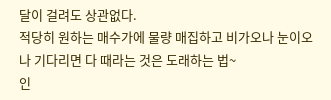달이 걸려도 상관없다.
적당히 원하는 매수가에 물량 매집하고 비가오나 눈이오나 기다리면 다 때라는 것은 도래하는 법~
인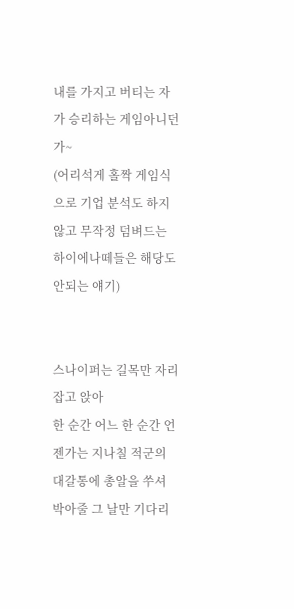내를 가지고 버티는 자가 승리하는 게임아니던가~
(어리석게 홀짝 게임식으로 기업 분석도 하지않고 무작정 덤벼드는 하이에나떼들은 해당도 안되는 얘기)


스나이퍼는 길목만 자리잡고 앉아
한 순간 어느 한 순간 언젠가는 지나칠 적군의 대갈통에 총알을 쑤셔 박아줄 그 날만 기다리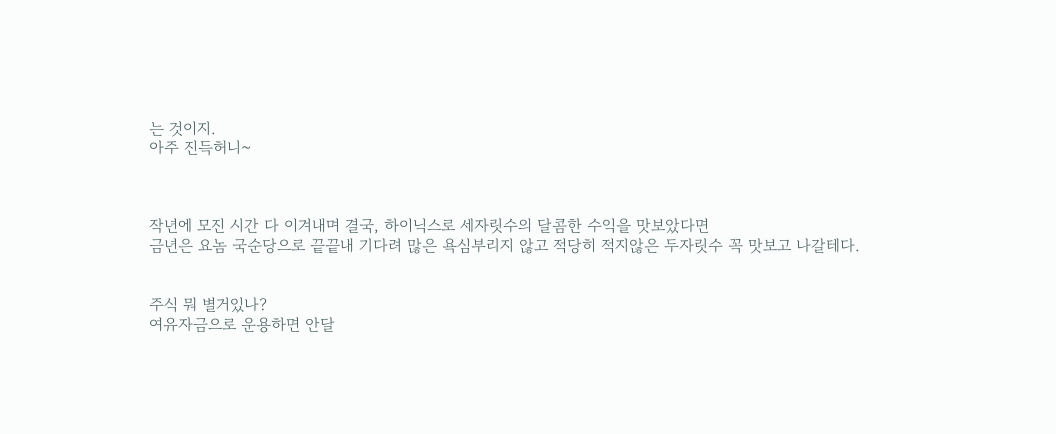는 것이지.
아주 진득허니~



작년에 모진 시간 다 이겨내며 결국, 하이닉스로 세자릿수의 달콤한 수익을 맛보았다면
금년은 요놈 국순당으로 끝끝내 기다려 많은 욕심부리지 않고 적당히 적지않은 두자릿수 꼭 맛보고 나갈테다.


주식 뭐 별거있나?
여유자금으로 운용하면 안달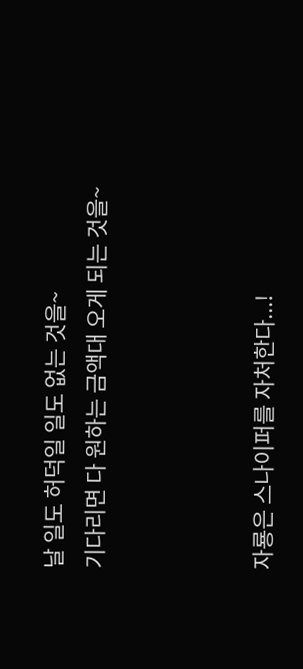날 일도 허덕일 일도 없는 것을~
기다리면 다 원하는 금액대 오게 되는 것을~



자룡은 스나이퍼를 자처한다...!